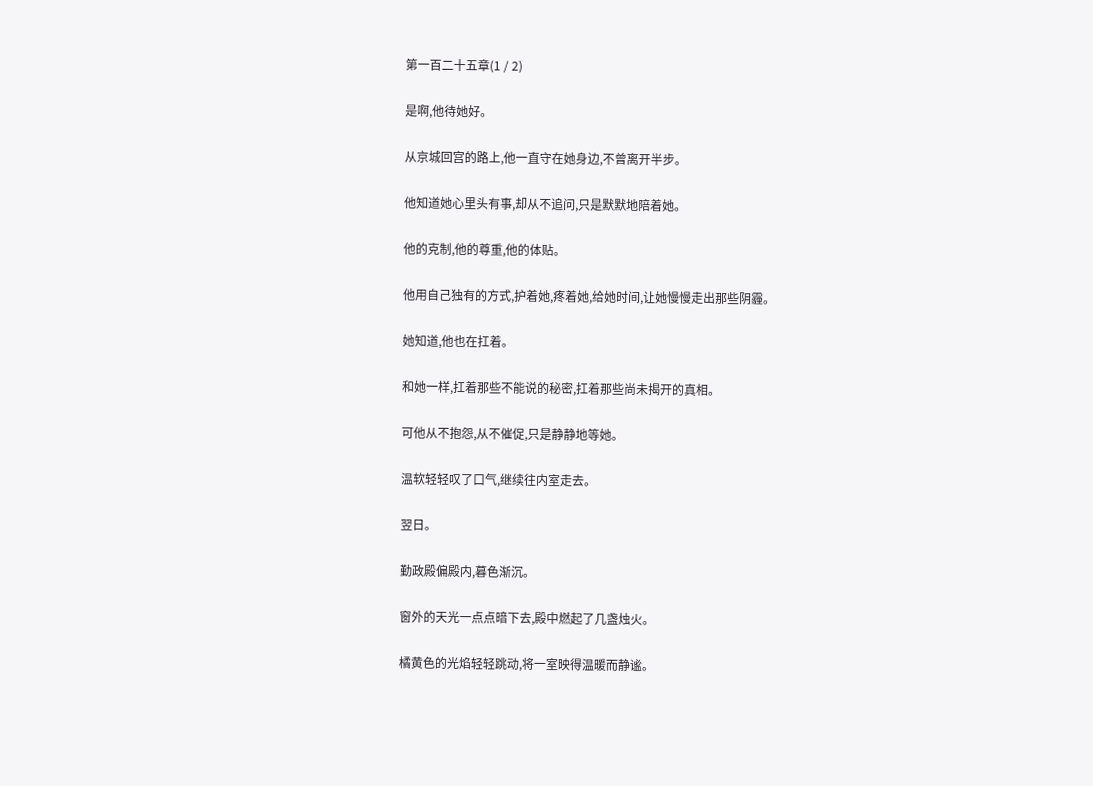第一百二十五章(1 / 2)

是啊,他待她好。

从京城回宫的路上,他一直守在她身边,不曾离开半步。

他知道她心里头有事,却从不追问,只是默默地陪着她。

他的克制,他的尊重,他的体贴。

他用自己独有的方式,护着她,疼着她,给她时间,让她慢慢走出那些阴霾。

她知道,他也在扛着。

和她一样,扛着那些不能说的秘密,扛着那些尚未揭开的真相。

可他从不抱怨,从不催促,只是静静地等她。

温软轻轻叹了口气,继续往内室走去。

翌日。

勤政殿偏殿内,暮色渐沉。

窗外的天光一点点暗下去,殿中燃起了几盏烛火。

橘黄色的光焰轻轻跳动,将一室映得温暖而静谧。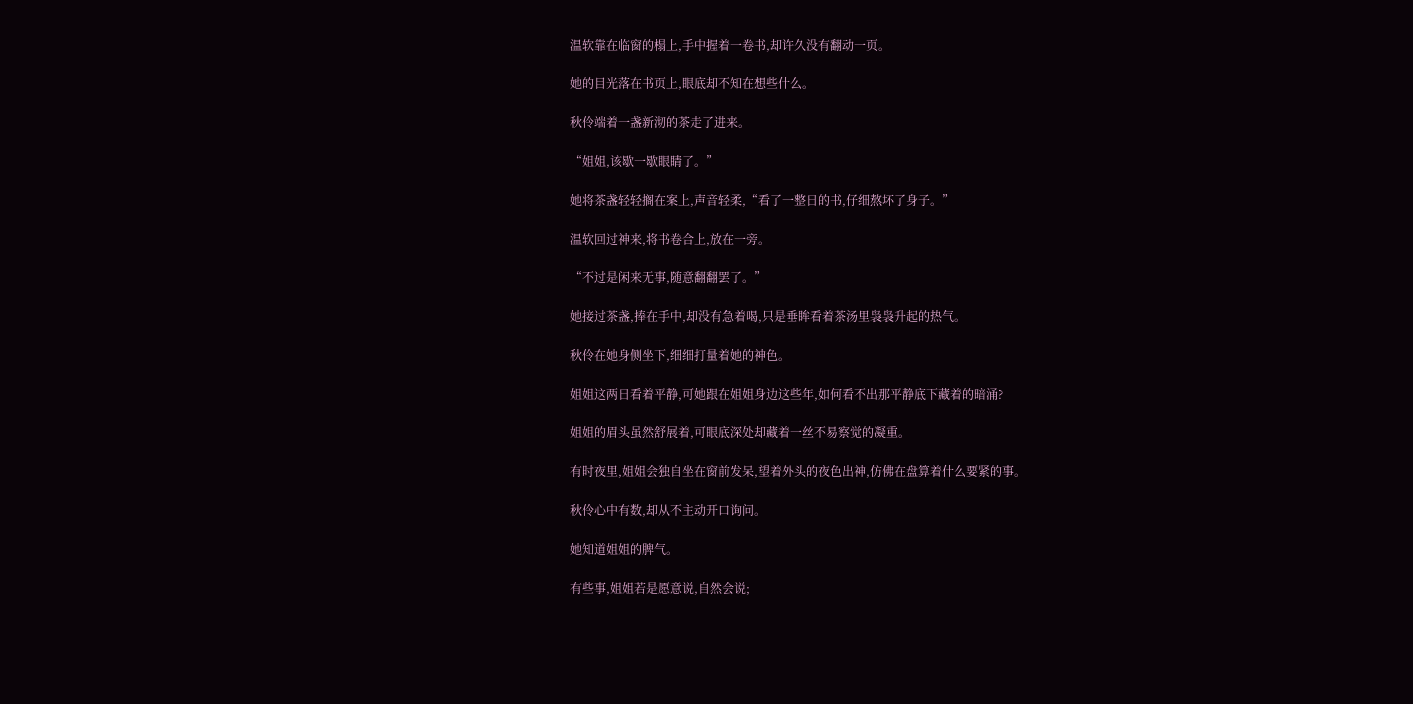温软靠在临窗的榻上,手中握着一卷书,却许久没有翻动一页。

她的目光落在书页上,眼底却不知在想些什么。

秋伶端着一盏新沏的茶走了进来。

“姐姐,该歇一歇眼睛了。”

她将茶盏轻轻搁在案上,声音轻柔,“看了一整日的书,仔细熬坏了身子。”

温软回过神来,将书卷合上,放在一旁。

“不过是闲来无事,随意翻翻罢了。”

她接过茶盏,捧在手中,却没有急着喝,只是垂眸看着茶汤里袅袅升起的热气。

秋伶在她身侧坐下,细细打量着她的神色。

姐姐这两日看着平静,可她跟在姐姐身边这些年,如何看不出那平静底下藏着的暗涌?

姐姐的眉头虽然舒展着,可眼底深处却藏着一丝不易察觉的凝重。

有时夜里,姐姐会独自坐在窗前发呆,望着外头的夜色出神,仿佛在盘算着什么要紧的事。

秋伶心中有数,却从不主动开口询问。

她知道姐姐的脾气。

有些事,姐姐若是愿意说,自然会说;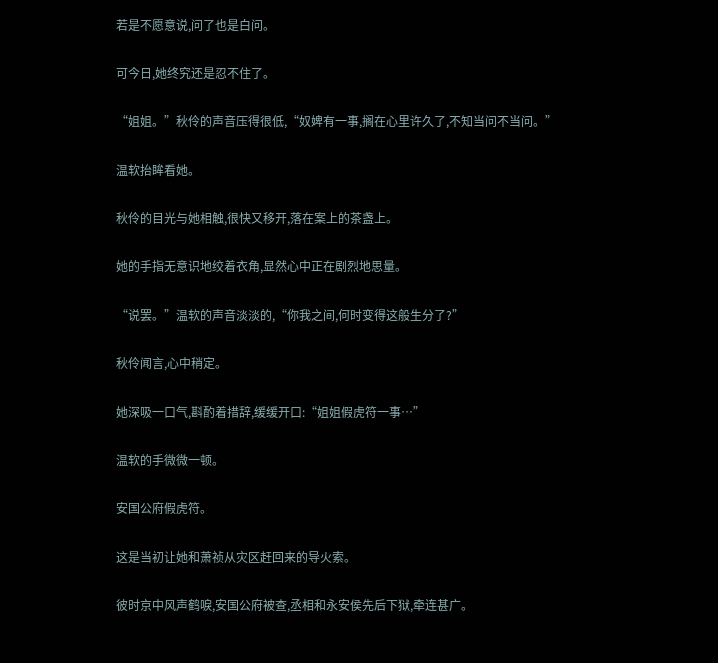若是不愿意说,问了也是白问。

可今日,她终究还是忍不住了。

“姐姐。”秋伶的声音压得很低,“奴婢有一事,搁在心里许久了,不知当问不当问。”

温软抬眸看她。

秋伶的目光与她相触,很快又移开,落在案上的茶盏上。

她的手指无意识地绞着衣角,显然心中正在剧烈地思量。

“说罢。”温软的声音淡淡的,“你我之间,何时变得这般生分了?”

秋伶闻言,心中稍定。

她深吸一口气,斟酌着措辞,缓缓开口:“姐姐假虎符一事…”

温软的手微微一顿。

安国公府假虎符。

这是当初让她和萧祯从灾区赶回来的导火索。

彼时京中风声鹤唳,安国公府被查,丞相和永安侯先后下狱,牵连甚广。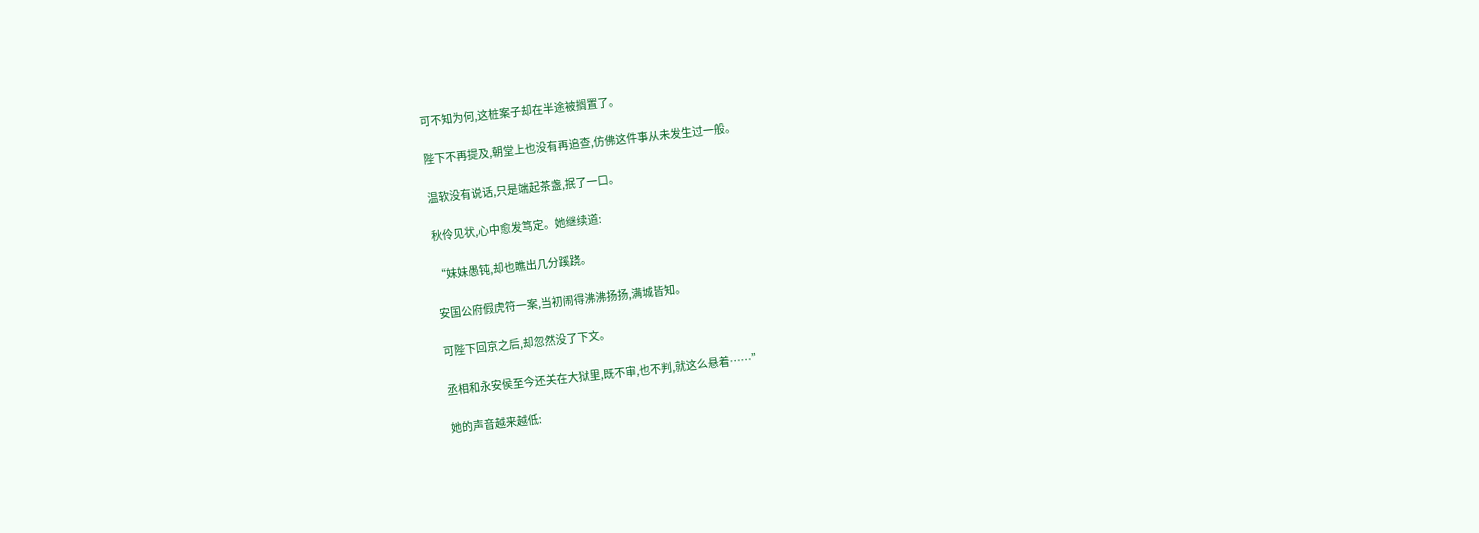可不知为何,这桩案子却在半途被搁置了。

陛下不再提及,朝堂上也没有再追查,仿佛这件事从未发生过一般。

温软没有说话,只是端起茶盏,抿了一口。

秋伶见状,心中愈发笃定。她继续道:

“妹妹愚钝,却也瞧出几分蹊跷。

安国公府假虎符一案,当初闹得沸沸扬扬,满城皆知。

可陛下回京之后,却忽然没了下文。

丞相和永安侯至今还关在大狱里,既不审,也不判,就这么悬着……”

她的声音越来越低: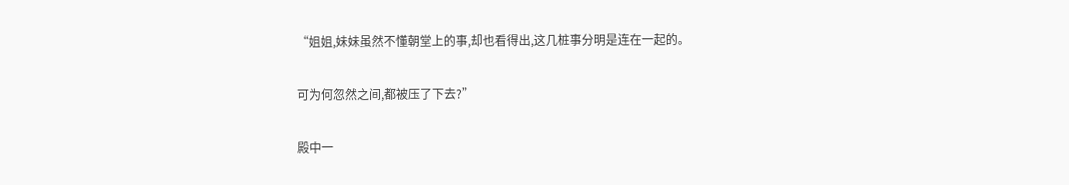“姐姐,妹妹虽然不懂朝堂上的事,却也看得出,这几桩事分明是连在一起的。

可为何忽然之间,都被压了下去?”

殿中一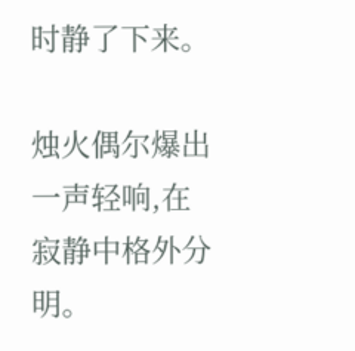时静了下来。

烛火偶尔爆出一声轻响,在寂静中格外分明。